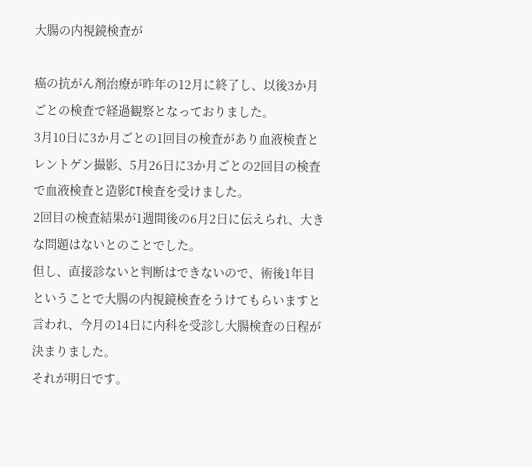大腸の内視鏡検査が

癌の抗がん剤治療が昨年の12月に終了し、以後3か月ごとの検査で経過観察となっておりました。
3月10日に3か月ごとの1回目の検査があり血液検査とレントゲン撮影、5月26日に3か月ごとの2回目の検査で血液検査と造影CT検査を受けました。
2回目の検査結果が1週間後の6月2日に伝えられ、大きな問題はないとのことでした。
但し、直接診ないと判断はできないので、術後1年目ということで大腸の内視鏡検査をうけてもらいますと言われ、今月の14日に内科を受診し大腸検査の日程が決まりました。
それが明日です。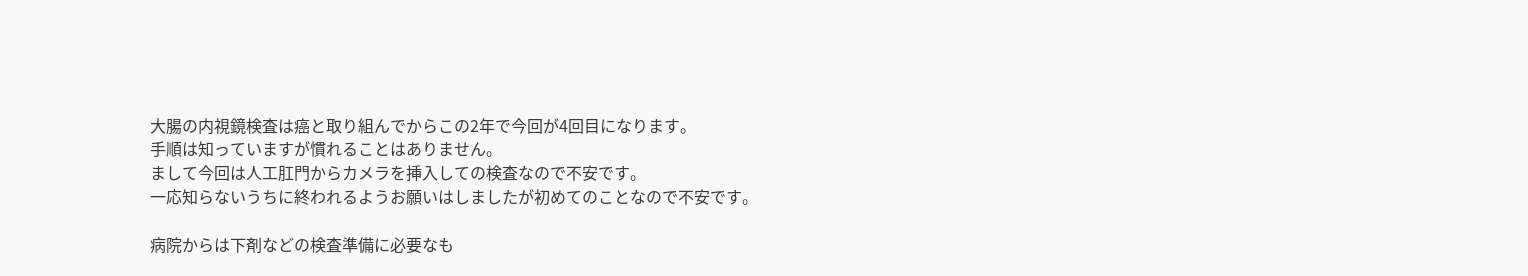大腸の内視鏡検査は癌と取り組んでからこの2年で今回が4回目になります。
手順は知っていますが慣れることはありません。
まして今回は人工肛門からカメラを挿入しての検査なので不安です。
一応知らないうちに終われるようお願いはしましたが初めてのことなので不安です。

病院からは下剤などの検査準備に必要なも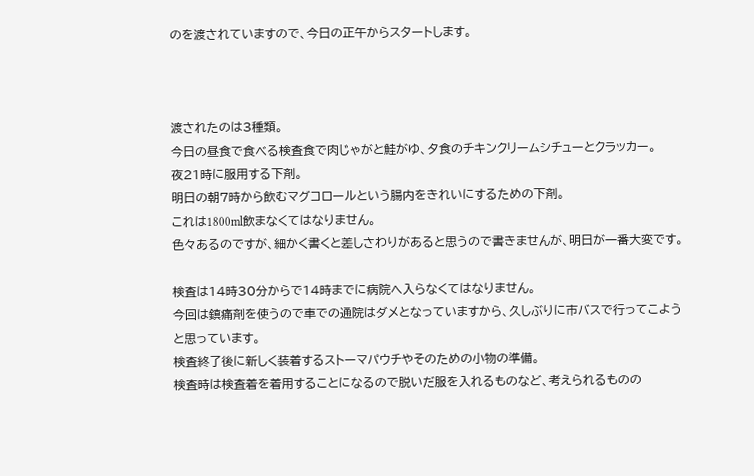のを渡されていますので、今日の正午からスタートします。



渡されたのは3種類。
今日の昼食で食べる検査食で肉じゃがと鮭がゆ、夕食のチキンクリームシチューとクラッカー。
夜21時に服用する下剤。
明日の朝7時から飲むマグコロールという腸内をきれいにするための下剤。
これは1800ml飲まなくてはなりません。
色々あるのですが、細かく書くと差しさわりがあると思うので書きませんが、明日が一番大変です。

検査は14時30分からで14時までに病院へ入らなくてはなりません。
今回は鎮痛剤を使うので車での通院はダメとなっていますから、久しぶりに市バスで行ってこようと思っています。
検査終了後に新しく装着するストーマパウチやそのための小物の準備。
検査時は検査着を着用することになるので脱いだ服を入れるものなど、考えられるものの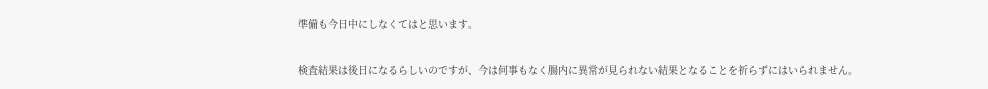準備も今日中にしなくてはと思います。

検査結果は後日になるらしいのですが、今は何事もなく腸内に異常が見られない結果となることを祈らずにはいられません。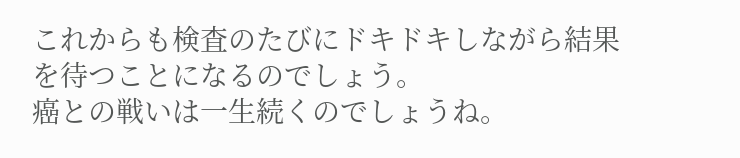これからも検査のたびにドキドキしながら結果を待つことになるのでしょう。
癌との戦いは一生続くのでしょうね。